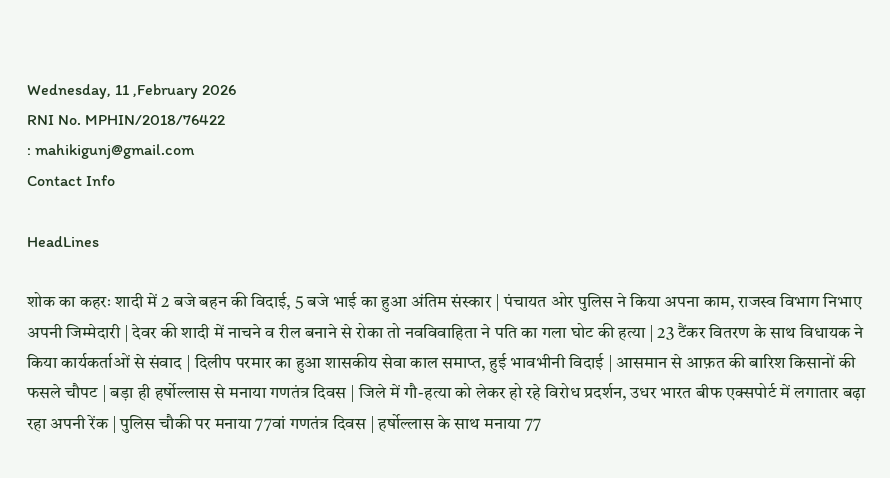Wednesday, 11 ,February 2026
RNI No. MPHIN/2018/76422
: mahikigunj@gmail.com
Contact Info

HeadLines

शोक का कहरः शादी में 2 बजे बहन की विदाई, 5 बजे भाई का हुआ अंतिम संस्कार | पंचायत ओर पुलिस ने किया अपना काम, राजस्व विभाग निभाए अपनी जिम्मेदारी | देवर की शादी में नाचने व रील बनाने से रोका तो नवविवाहिता ने पति का गला घोट की हत्या | 23 टैंकर वितरण के साथ विधायक ने किया कार्यकर्ताओं से संवाद | दिलीप परमार का हुआ शासकीय सेवा काल समाप्त, हुई भावभीनी विदाई | आसमान से आफ़त की बारिश किसानों की फसले चौपट | बड़ा ही हर्षोल्लास से मनाया गणतंत्र दिवस | जिले में गौ-हत्या को लेकर हो रहे विरोध प्रदर्शन, उधर भारत बीफ एक्सपोर्ट में लगातार बढ़ा रहा अपनी रेंक | पुलिस चौकी पर मनाया 77वां गणतंत्र दिवस | हर्षोल्लास के साथ मनाया 77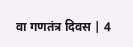वा गणतंत्र दिवस | 4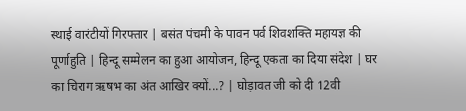स्थाई वारंटीयों गिरफ्तार | बसंत पंचमी के पावन पर्व शिवशक्ति महायज्ञ की पूर्णाहुति | हिन्दू सम्मेलन का हुआ आयोजन, हिन्दू एकता का दिया संदेश | घर का चिराग ऋषभ का अंत आखिर क्यों...? | घोड़ावत जी को दी 12वी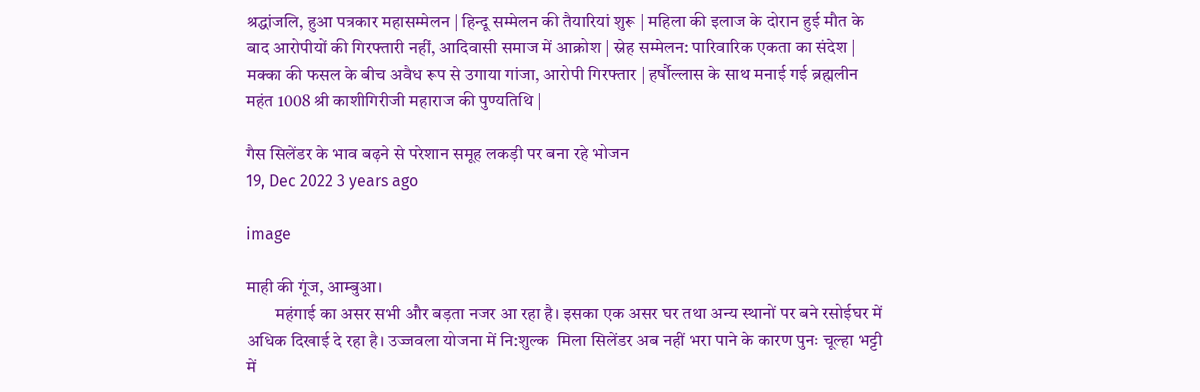श्रद्धांजलि, हुआ पत्रकार महासम्मेलन | हिन्दू सम्मेलन की तैयारियां शुरू | महिला की इलाज के दोरान हुई मौत के बाद आरोपीयों की गिरफ्तारी नहीं, आदिवासी समाज में आक्रोश | स्नेह सम्मेलन: पारिवारिक एकता का संदेश | मक्का की फसल के बीच अवैध रूप से उगाया गांजा, आरोपी गिरफ्तार | हर्षौल्लास के साथ मनाई गई ब्रह्मलीन महंत 1008 श्री काशीगिरीजी महाराज की पुण्यतिथि |

गैस सिलेंडर के भाव बढ़ने से परेशान समूह लकड़ी पर बना रहे भोजन
19, Dec 2022 3 years ago

image

माही की गूंज, आम्बुआ।
        महंगाई का असर सभी और बड़ता नजर आ रहा है। इसका एक असर घर तथा अन्य स्थानों पर बने रसोईघर में अधिक दिखाई दे रहा है। उज्जवला योजना में नि:शुल्क  मिला सिलेंडर अब नहीं भरा पाने के कारण पुनः चूल्हा भट्टी में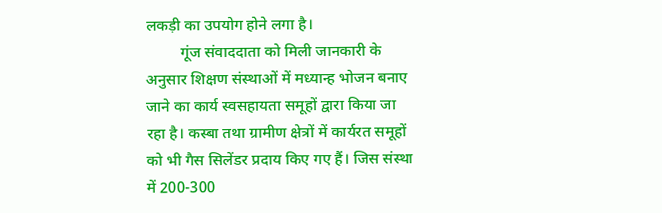लकड़ी का उपयोग होने लगा है।
         गूंज संवाददाता को मिली जानकारी के अनुसार शिक्षण संस्थाओं में मध्यान्ह भोजन बनाए जाने का कार्य स्वसहायता समूहों द्वारा किया जा रहा है। कस्बा तथा ग्रामीण क्षेत्रों में कार्यरत समूहों को भी गैस सिलेंडर प्रदाय किए गए हैं। जिस संस्था में 200-300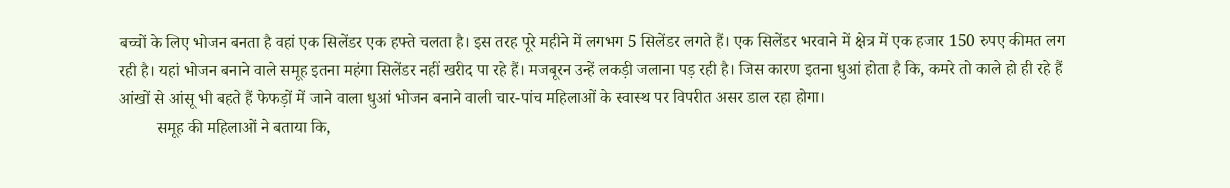बच्चों के लिए भोजन बनता है वहां एक सिलेंडर एक हफ्ते चलता है। इस तरह पूरे महीने में लगभग 5 सिलेंडर लगते हैं। एक सिलेंडर भरवाने में क्षेत्र में एक हजार 150 रुपए कीमत लग रही है। यहां भोजन बनाने वाले समूह इतना महंगा सिलेंडर नहीं खरीद पा रहे हैं। मजबूरन उन्हें लकड़ी जलाना पड़ रही है। जिस कारण इतना धुआं होता है कि, कमरे तो काले हो ही रहे हैं आंखों से आंसू भी बहते हैं फेफड़ों में जाने वाला धुआं भोजन बनाने वाली चार-पांच महिलाओं के स्वास्थ पर विपरीत असर डाल रहा होगा।
         समूह की महिलाओं ने बताया कि,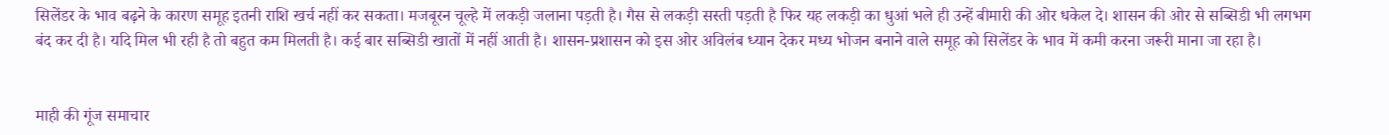सिलेंडर के भाव बढ़ने के कारण समूह इतनी राशि खर्च नहीं कर सकता। मजबूरन चूल्हे में लकड़ी जलाना पड़ती है। गैस से लकड़ी सस्ती पड़ती है फिर यह लकड़ी का धुआं भले ही उन्हें बीमारी की ओर धकेल दे। शासन की ओर से सब्सिडी भी लगभग बंद कर दी है। यदि मिल भी रही है तो बहुत कम मिलती है। कई बार सब्सिडी खातों में नहीं आती है। शासन-प्रशासन को इस ओर अविलंब ध्यान देकर मध्य भोजन बनाने वाले समूह को सिलेंडर के भाव में कमी करना जरूरी माना जा रहा है।


माही की गूंज समाचार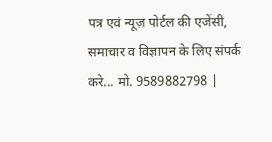पत्र एवं न्यूज़ पोर्टल की एजेंसी, समाचार व विज्ञापन के लिए संपर्क करे... मो. 9589882798 |